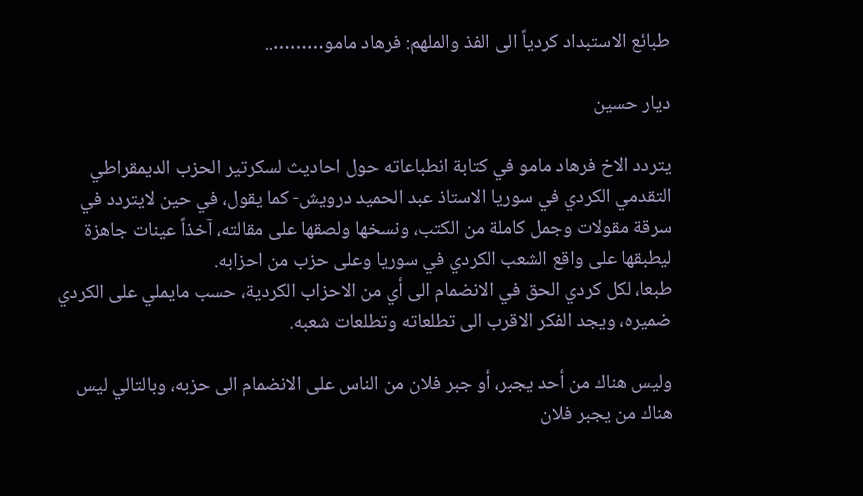طبائع الاستبداد كردياً الى الفذ والملهم: فرهاد مامو………..

ديار حسين

يتردد الاخ فرهاد مامو في كتابة انطباعاته حول احاديث لسكرتير الحزب الديمقراطي التقدمي الكردي في سوريا الاستاذ عبد الحميد درويش- كما يقول، في حين لايتردد في سرقة مقولات وجمل كاملة من الكتب، ونسخها ولصقها على مقالته، آخذاً عينات جاهزة ليطبقها على واقع الشعب الكردي في سوريا وعلى حزب من احزابه.
طبعا، لكل كردي الحق في الانضمام الى أي من الاحزاب الكردية، حسب مايملي على الكردي ضميره، ويجد الفكر الاقرب الى تطلعاته وتطلعات شعبه.

وليس هناك من أحد يجبر، أو جبر فلان من الناس على الانضمام الى حزبه، وبالتالي ليس هناك من يجبر فلان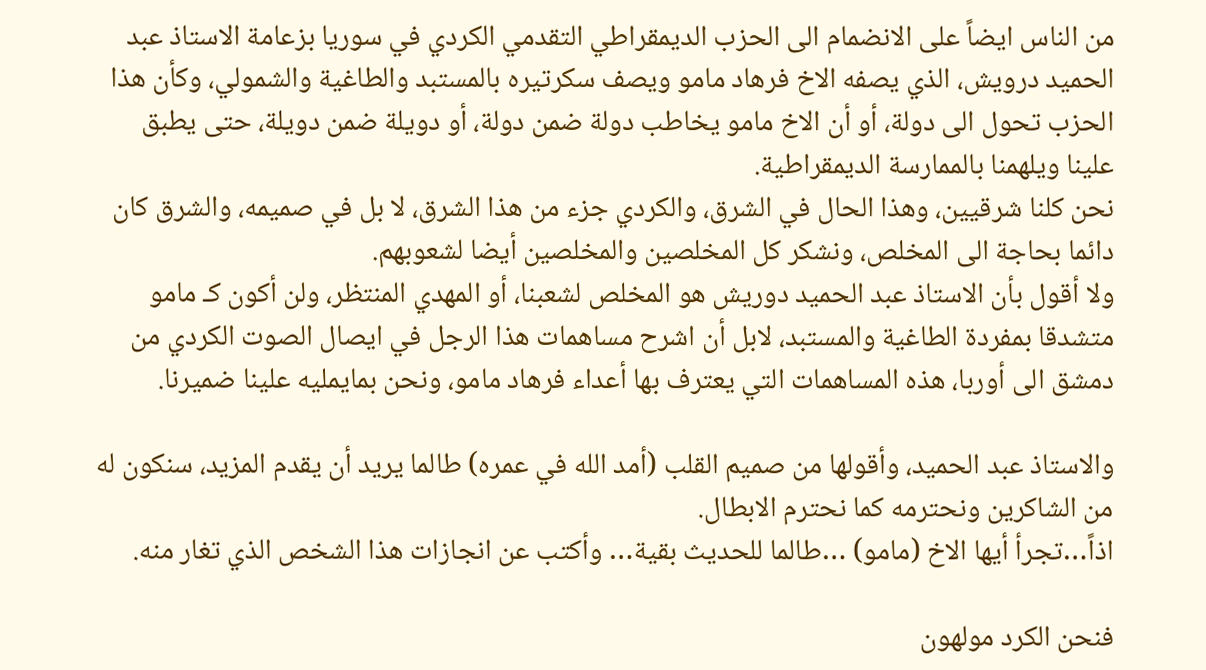من الناس ايضاً على الانضمام الى الحزب الديمقراطي التقدمي الكردي في سوريا بزعامة الاستاذ عبد الحميد درويش، الذي يصفه الاخ فرهاد مامو ويصف سكرتيره بالمستبد والطاغية والشمولي، وكأن هذا الحزب تحول الى دولة، أو أن الاخ مامو يخاطب دولة ضمن دولة، أو دويلة ضمن دويلة، حتى يطبق علينا ويلهمنا بالممارسة الديمقراطية.
نحن كلنا شرقيين، وهذا الحال في الشرق، والكردي جزء من هذا الشرق، لا بل في صميمه، والشرق كان دائما بحاجة الى المخلص، ونشكر كل المخلصين والمخلصين أيضا لشعوبهم.
ولا أقول بأن الاستاذ عبد الحميد دوريش هو المخلص لشعبنا، أو المهدي المنتظر، ولن أكون كـ مامو متشدقا بمفردة الطاغية والمستبد، لابل أن اشرح مساهمات هذا الرجل في ايصال الصوت الكردي من دمشق الى أوربا، هذه المساهمات التي يعترف بها أعداء فرهاد مامو، ونحن بمايمليه علينا ضميرنا.

والاستاذ عبد الحميد، وأقولها من صميم القلب (أمد الله في عمره) طالما يريد أن يقدم المزيد، سنكون له من الشاكرين ونحترمه كما نحترم الابطال.
اذاً…تجرأ أيها الاخ (مامو) …طالما للحديث بقية… وأكتب عن انجازات هذا الشخص الذي تغار منه.

فنحن الكرد مولهون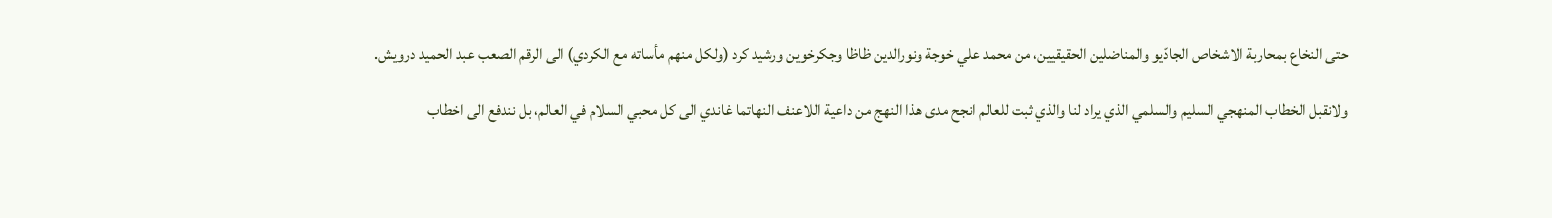حتى النخاع بمحاربة الاشخاص الجادّيو والمناضلين الحقيقيين، من محمد علي خوجة ونورالدين ظاظا وجكرخوين ورشيد كرد (ولكل منهم مأساته مع الكردي) الى الرقم الصعب عبد الحميد درويش.

ولانقبل الخطاب المنهجي السليم والسلمي الذي يراد لنا والذي ثبت للعالم انجح مدى هذا النهج من داعية اللاعنف النهاتما غاندي الى كل محبي السلام في العالم، بل نندفع الى اخطاب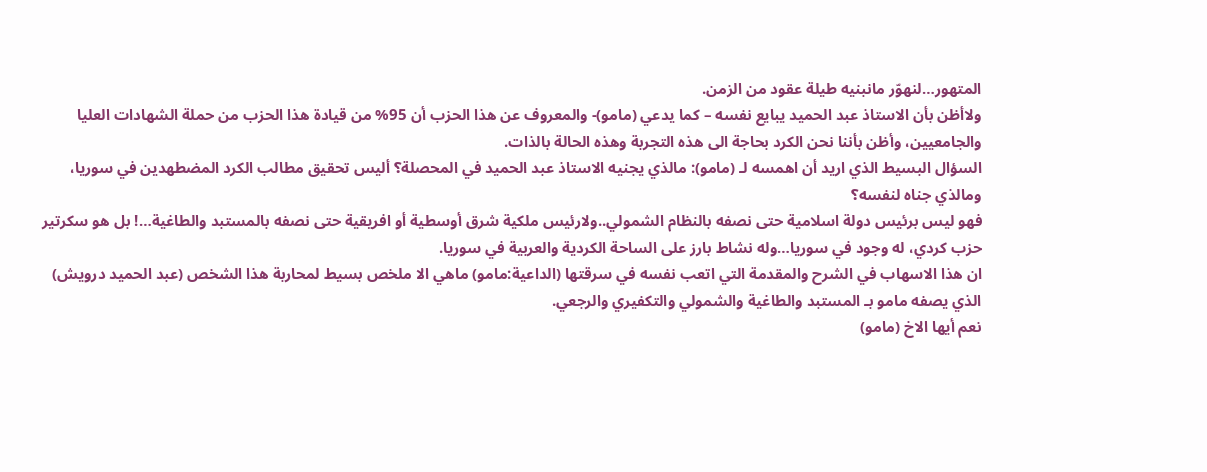المتهور…لنهوّر مانبنيه طيلة عقود من الزمن.
ولاأظن بأن الاستاذ عبد الحميد يبايع نفسه – كما يدعي (مامو)- والمعروف عن هذا الحزب أن 95% من قيادة هذا الحزب من حملة الشهادات العليا والجامعيين، وأظن بأننا نحن الكرد بحاجة الى هذه التجربة وهذه الحالة بالذات.
السؤال البسيط الذي اريد أن اهمسه لـ (مامو): مالذي يجنيه الاستاذ عبد الحميد في المحصلة؟ أليس تحقيق مطالب الكرد المضطهدين في سوريا، ومالذي جناه لنفسه؟
فهو ليس برئيس دولة اسلامية حتى نصفه بالنظام الشمولي..ولارئيس ملكية شرق أوسطية أو افريقية حتى نصفه بالمستبد والطاغية…! بل هو سكرتير حزب كردي، له وجود في سوريا…وله نشاط بارز على الساحة الكردية والعربية في سوريا.
ان هذا الاسهاب في الشرح والمقدمة التي اتعب نفسه في سرقتها (الداعية:مامو) ماهي الا ملخص بسيط لمحاربة هذا الشخص (عبد الحميد درويش) الذي يصفه مامو بـ المستبد والطاغية والشمولي والتكفيري والرجعي.
نعم أيها الاخ (مامو)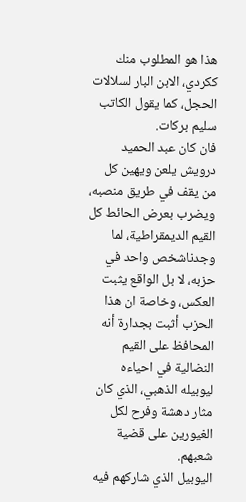هذا هو المطلوب منك ككردي، الابن البار لسلالات الحجل، كما يقول الكاتب سليم بركات.
فان كان عبد الحميد درويش يلعن ويهين كل من يقف في طريق منصبه، ويضرب بعرض الحائط كل القيم الديمقراطية، لما وجدناشخص واحد في حزبه، لا بل الواقع يثبت العكس، وخاصة ان هذا الحزب أثبت بجدارة أنه المحافظ على القيم النضالية في احياءه ليوبيله الذهبي، الذي كان مثار دهشة وفرح لكل الغيورين على قضية شعبهم.
اليوبيل الذي شاركهم فيه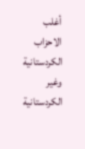أغلب الاحزاب الكردستانية وغير الكردستانية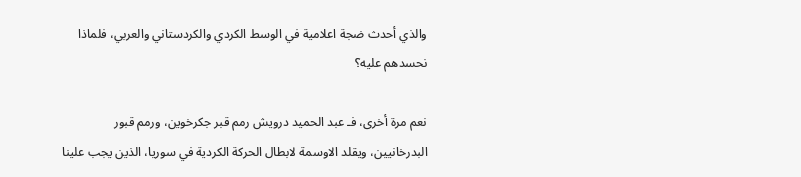والذي أحدث ضجة اعلامية في الوسط الكردي والكردستاني والعربي، فلماذا نحسدهم عليه؟

نعم مرة أخرى، فـ عبد الحميد درويش رمم قبر جكرخوين، ورمم قبور البدرخانيين، ويقلد الاوسمة لابطال الحركة الكردية في سوريا، الذين يجب علينا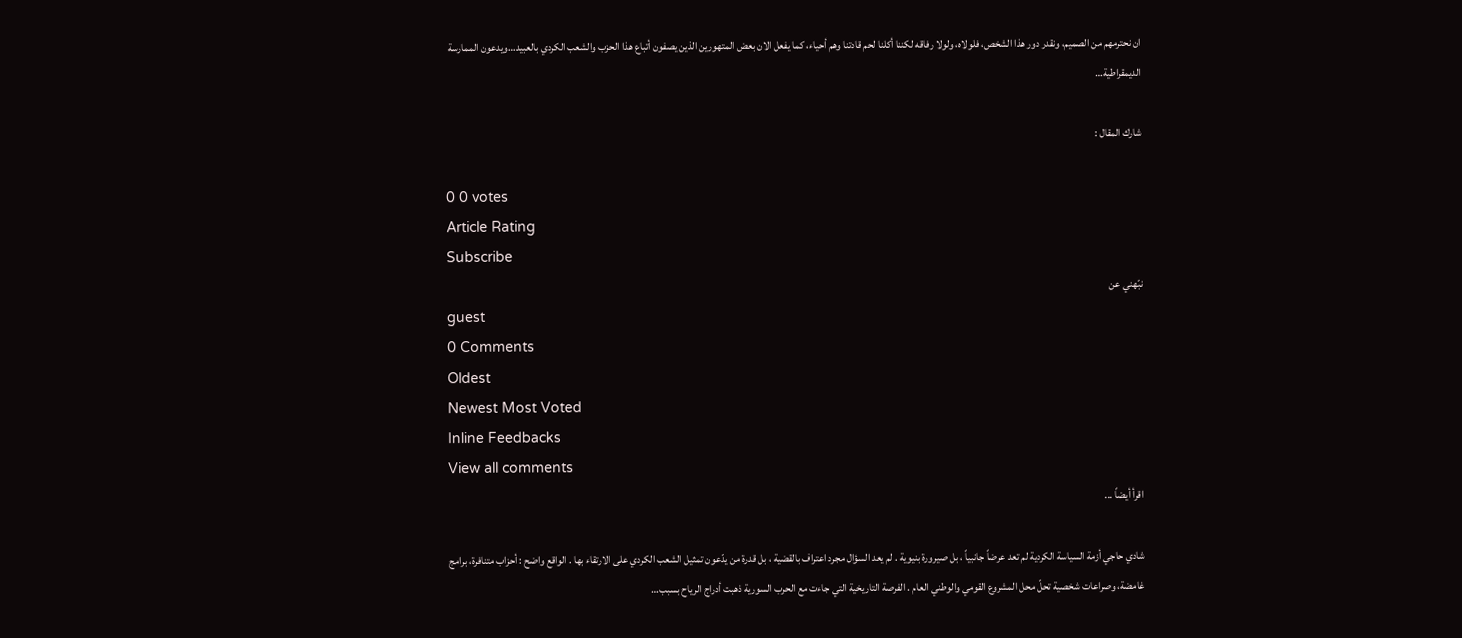ان نحترمهم من الصميم، ونقدر دور هذا الشخص، فلولاه، ولولا رفاقه لكننا أكلنا لحم قادتنا وهم أحياء، كما يفعل الان بعض المتهورين الذين يصفون أتباع هذا الحزب والشعب الكردي بالعبيد…ويدعون الممارسة الديمقراطية…

شارك المقال :

0 0 votes
Article Rating
Subscribe
نبّهني عن
guest
0 Comments
Oldest
Newest Most Voted
Inline Feedbacks
View all comments
اقرأ أيضاً ...

شادي حاجي أزمة السياسة الكردية لم تعد عرضاً جانبياً ، بل صيرورة بنيوية . لم يعد السؤال مجرد اعتراف بالقضية ، بل قدرة من يدّعون تمثيل الشعب الكردي على الارتقاء بها . الواقع واضح : أحزاب متنافرة، برامج غامضة، وصراعات شخصية تحلّ محل المشروع القومي والوطني العام . الفرصة التاريخية التي جاءت مع الحرب السورية ذهبت أدراج الرياح بسبب…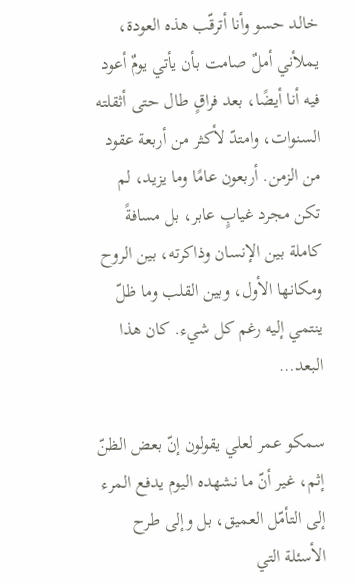خالد حسو وأنا أترقّب هذه العودة، يملأني أملٌ صامت بأن يأتي يومٌ أعود فيه أنا أيضًا، بعد فراقٍ طال حتى أثقلته السنوات، وامتدّ لأكثر من أربعة عقود من الزمن. أربعون عامًا وما يزيد، لم تكن مجرد غيابٍ عابر، بل مسافةً كاملة بين الإنسان وذاكرته، بين الروح ومكانها الأول، وبين القلب وما ظلّ ينتمي إليه رغم كل شيء. كان هذا البعد…

سمكو عمر لعلي يقولون إنّ بعض الظنّ إثم، غير أنّ ما نشهده اليوم يدفع المرء إلى التأمّل العميق، بل وإلى طرح الأسئلة التي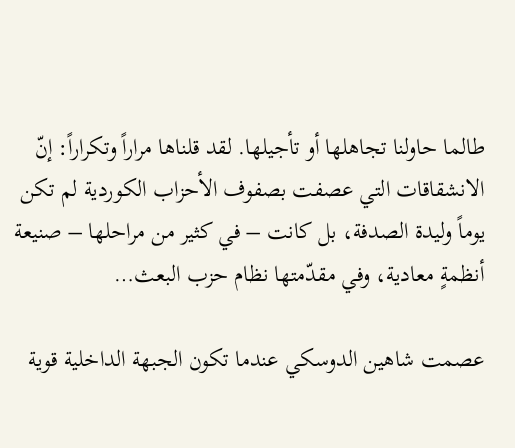طالما حاولنا تجاهلها أو تأجيلها. لقد قلناها مراراً وتكراراً: إنّ الانشقاقات التي عصفت بصفوف الأحزاب الكوردية لم تكن يوماً وليدة الصدفة، بل كانت – في كثير من مراحلها – صنيعة أنظمةٍ معادية، وفي مقدّمتها نظام حزب البعث…

عصمت شاهين الدوسكي عندما تكون الجبهة الداخلية قوية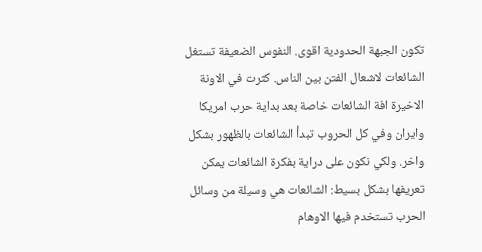تكون الجبهة الحدودية اقوى. النفوس الضعيفة تستغل الشائعات لاشعال الفتن بين الناس. كثرت في الاونة الاخيرة افة الشائعات خاصة بعد بداية حرب امريكا وايران وفي كل الحروب تبدأ الشائعات بالظهور بشكل واخر. ولكي نكون على دراية بفكرة الشائعات يمكن تعريفها بشكل بسيط: الشائعات هي وسيلة من وسائل الحرب تستخدم فيها الاوهام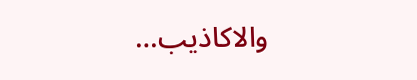والاكاذيب…